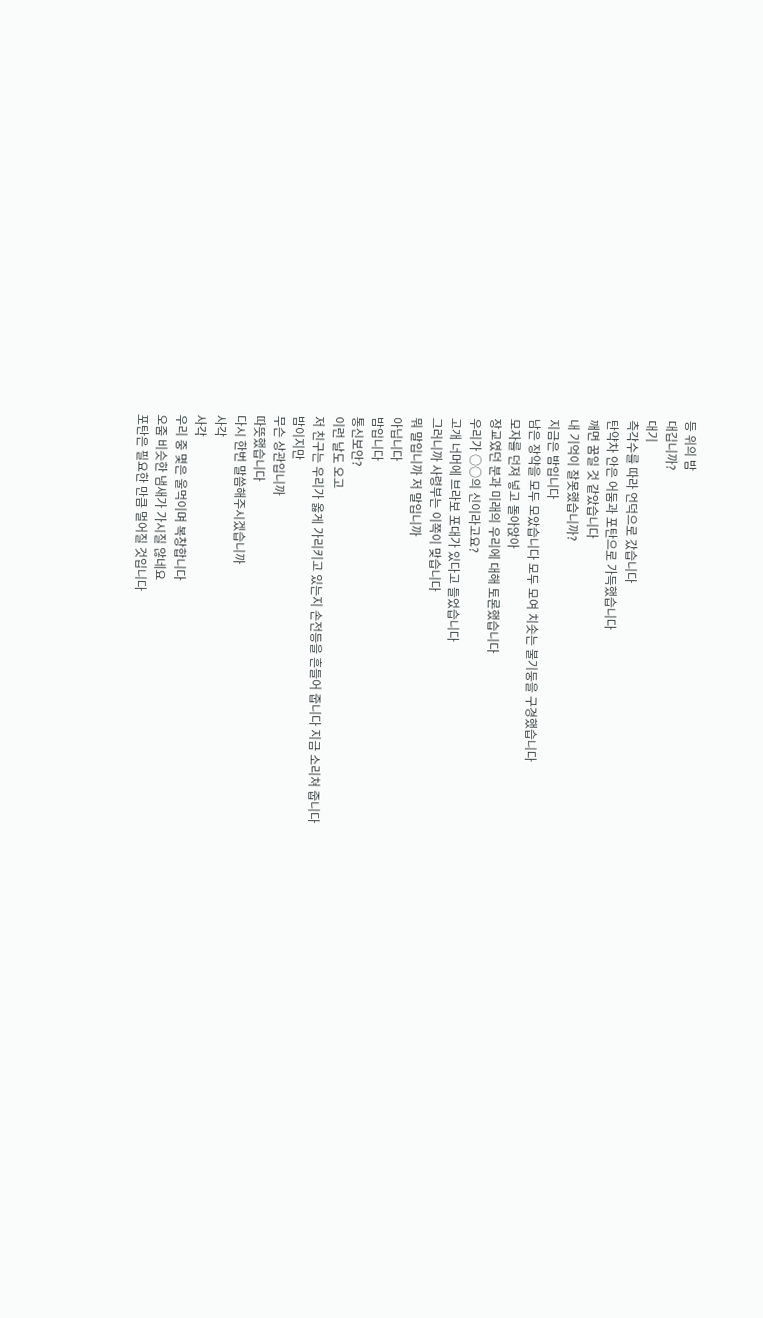등 위의 밤
대깁니까?
대기
측각수를 따라 언덕으로 갔습니다
탄약차 안은 어둠과 포탄으로 가득했습니다
깨면 꿈일 것 같았습니다
내 기억이 잘못했습니까?
지금은 밤입니다
남은 장약을 모두 모았습니다 모두 모여 치솟는 불기둥을 구경했습니다
모자를 던져 넣고 돌아앉아
장교였던 분과 미래의 우리에 대해 토론했습니다
우리가 ○○의 신이라고요?
고개 너머에 브라보 포대가 있다고 들었습니다
그러니까 사령부는 이쪽이 맞습니다
뭐 말입니까 저 말입니까
아닙니다
밤입니다
통신보안?
이런 날도 오고
저 친구는 우리가 옳게 가리키고 있는지 손전등을 흔들어 줍니다 지금 소리쳐 줍니다
밤이지만
무슨 상관입니까
따뜻했습니다
다시 한번 말씀해주시겠습니까
사각
사각
우리 중 몇은 울먹이며 복창합니다
오줌 비슷한 냄새가 가시질 않네요
포탄은 필요한 만큼 멀어질 것입니다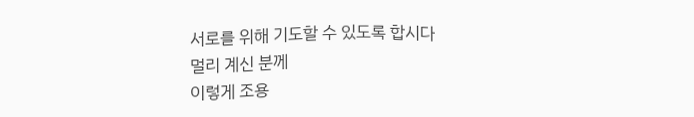서로를 위해 기도할 수 있도록 합시다
멀리 계신 분께
이렇게 조용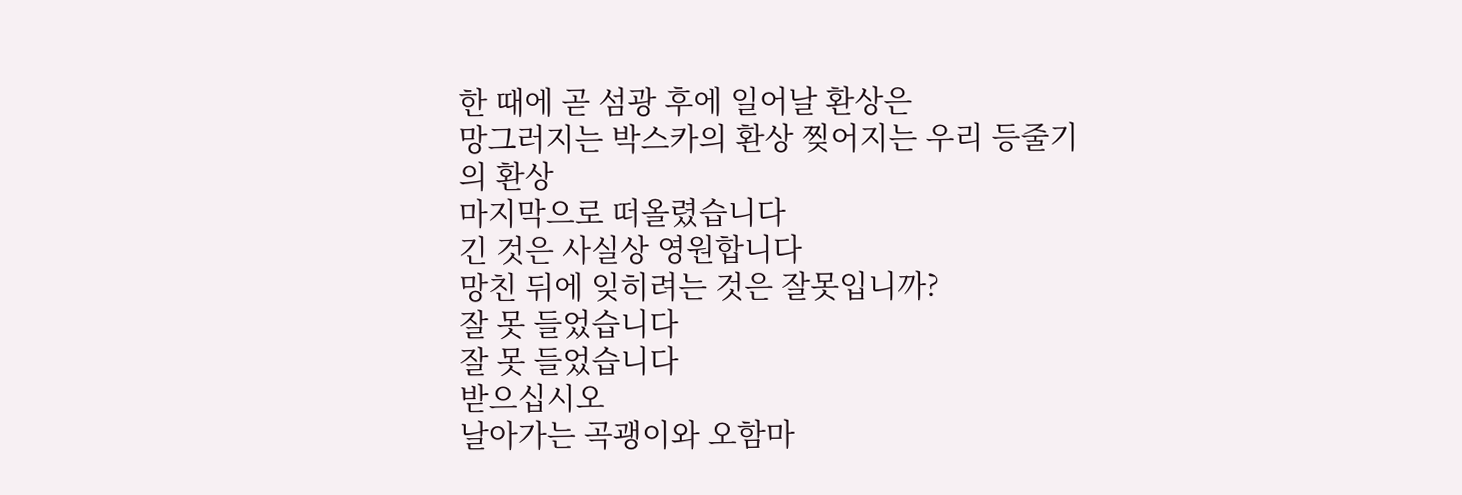한 때에 곧 섬광 후에 일어날 환상은
망그러지는 박스카의 환상 찢어지는 우리 등줄기의 환상
마지막으로 떠올렸습니다
긴 것은 사실상 영원합니다
망친 뒤에 잊히려는 것은 잘못입니까?
잘 못 들었습니다
잘 못 들었습니다
받으십시오
날아가는 곡괭이와 오함마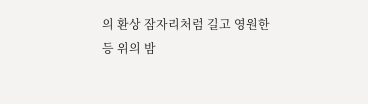의 환상 잠자리처럼 길고 영원한
등 위의 밤